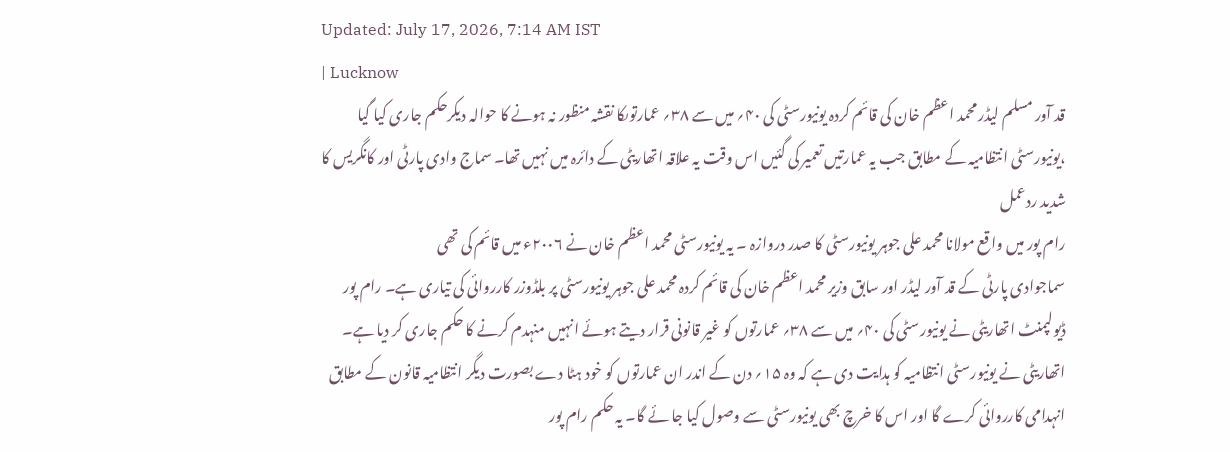Updated: July 17, 2026, 7:14 AM IST
| Lucknow
قد آور مسلم لیڈر محمد اعظم خان کی قائم کردہ یونیورسٹی کی ۴۰؍ میں سے ۳۸؍ عمارتوںکا نقشہ منظور نہ ہونے کا حوالہ دیکرحکم جاری کیا گیا ،یونیورسٹی انتظامیہ کے مطابق جب یہ عمارتیں تعمیر کی گئیں اس وقت یہ علاقہ اتھاریٹی کے دائرہ میں نہیں تھا۔ سماج وادی پارٹی اور کانگریس کا شدید ردعمل
رام پور میں واقع مولانا محمد علی جوہر یونیورسٹی کا صدر دروازہ ۔ یہ یونیورسٹی محمد اعظم خان نے ۲۰۰۶ء میں قائم کی تھی
سماجوادی پارٹی کے قد آور لیڈر اور سابق وزیر محمد اعظم خان کی قائم کردہ محمد علی جوہر یونیورسٹی پر بلڈوزر کارروائی کی تیاری ہے۔ رام پور ڈیولپمنٹ اتھاریٹی نے یونیورسٹی کی ۴۰؍ میں سے ۳۸؍ عمارتوں کو غیر قانونی قرار دیتے ہوئے انہیں منہدم کرنے کا حکم جاری کر دیا ہے۔ اتھاریٹی نے یونیورسٹی انتظامیہ کو ہدایت دی ہے کہ وہ ۱۵؍ دن کے اندر ان عمارتوں کو خود ہٹا دے بصورت دیگر انتظامیہ قانون کے مطابق انہدامی کارروائی کرے گا اور اس کا خرچ بھی یونیورسٹی سے وصول کیا جا ئے گا۔ یہ حکم رام پور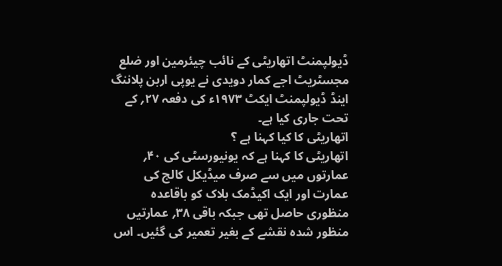ڈیولپمنٹ اتھاریٹی کے نائب چیئرمین اور ضلع مجسٹریٹ اجے کمار دویدی نے یوپی اربن پلاننگ اینڈ ڈیولپمنٹ ایکٹ ۱۹۷۳ء کی دفعہ ۲۷؍ کے تحت جاری کیا ہے۔
اتھاریٹی کا کیا کہنا ہے ؟
اتھاریٹی کا کہنا ہے کہ یونیورسٹی کی ۴۰؍ عمارتوں میں سے صرف میڈیکل کالج کی عمارت اور ایک اکیڈمک بلاک کو باقاعدہ منظوری حاصل تھی جبکہ باقی ۳۸؍ عمارتیں منظور شدہ نقشے کے بغیر تعمیر کی گئیں۔ اس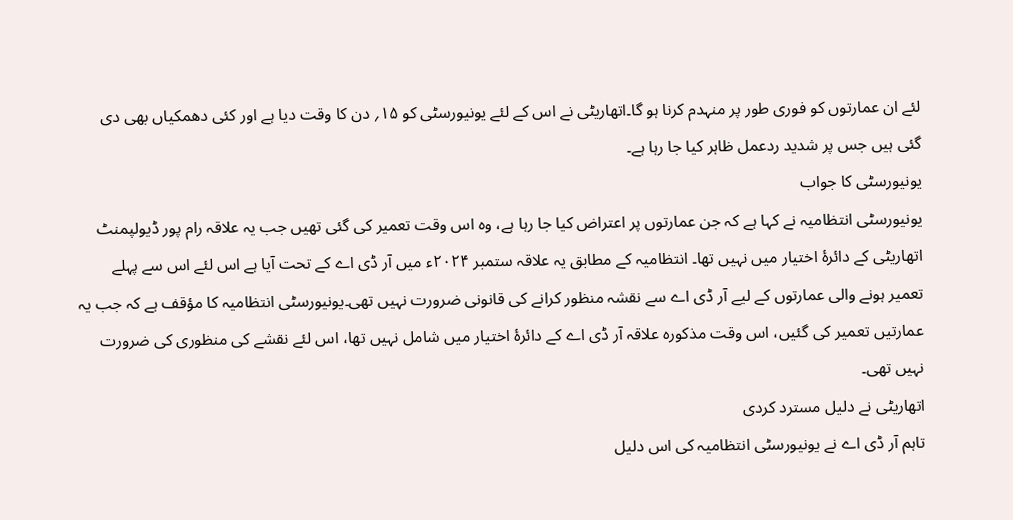لئے ان عمارتوں کو فوری طور پر منہدم کرنا ہو گا۔اتھاریٹی نے اس کے لئے یونیورسٹی کو ۱۵؍ دن کا وقت دیا ہے اور کئی دھمکیاں بھی دی گئی ہیں جس پر شدید ردعمل ظاہر کیا جا رہا ہے۔
یونیورسٹی کا جواب
یونیورسٹی انتظامیہ نے کہا ہے کہ جن عمارتوں پر اعتراض کیا جا رہا ہے، وہ اس وقت تعمیر کی گئی تھیں جب یہ علاقہ رام پور ڈیولپمنٹ اتھاریٹی کے دائرۂ اختیار میں نہیں تھا۔ انتظامیہ کے مطابق یہ علاقہ ستمبر ۲۰۲۴ء میں آر ڈی اے کے تحت آیا ہے اس لئے اس سے پہلے تعمیر ہونے والی عمارتوں کے لیے آر ڈی اے سے نقشہ منظور کرانے کی قانونی ضرورت نہیں تھی۔یونیورسٹی انتظامیہ کا مؤقف ہے کہ جب یہ عمارتیں تعمیر کی گئیں، اس وقت مذکورہ علاقہ آر ڈی اے کے دائرۂ اختیار میں شامل نہیں تھا، اس لئے نقشے کی منظوری کی ضرورت نہیں تھی۔
اتھاریٹی نے دلیل مسترد کردی
تاہم آر ڈی اے نے یونیورسٹی انتظامیہ کی اس دلیل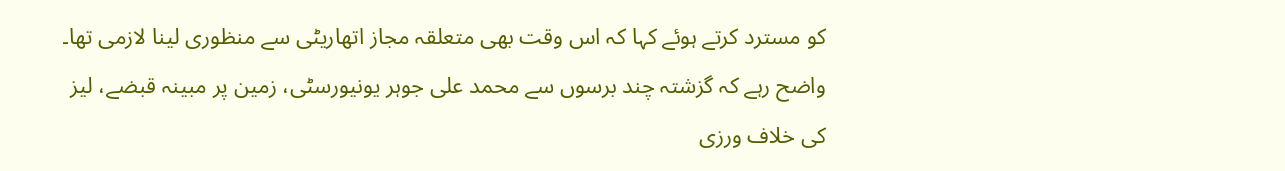کو مسترد کرتے ہوئے کہا کہ اس وقت بھی متعلقہ مجاز اتھاریٹی سے منظوری لینا لازمی تھا۔ واضح رہے کہ گزشتہ چند برسوں سے محمد علی جوہر یونیورسٹی، زمین پر مبینہ قبضے، لیز کی خلاف ورزی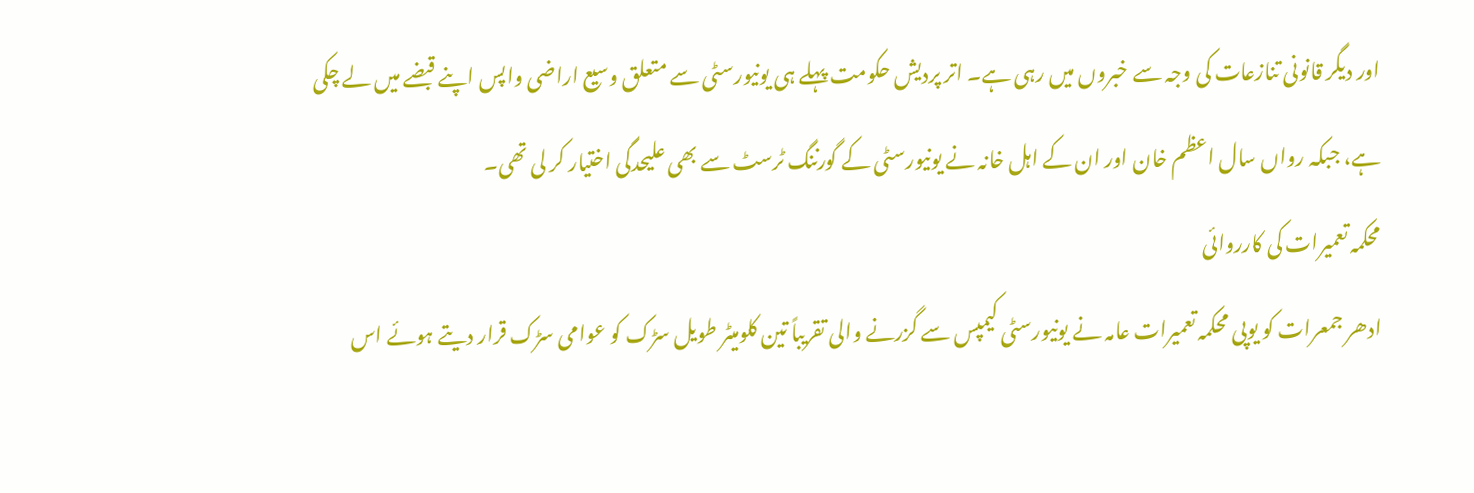اور دیگر قانونی تنازعات کی وجہ سے خبروں میں رہی ہے۔ اتر پردیش حکومت پہلے ہی یونیورسٹی سے متعلق وسیع اراضی واپس اپنے قبضے میں لے چکی ہے، جبکہ رواں سال اعظم خان اور ان کے اہل خانہ نے یونیورسٹی کے گورننگ ٹرسٹ سے بھی علیحدگی اختیار کر لی تھی۔
محکمہ تعمیرات کی کارروائی
ادھر جمعرات کو یوپی محکمہ تعمیرات عامہ نے یونیورسٹی کیمپس سے گزرنے والی تقریباً تین کلومیٹر طویل سڑک کو عوامی سڑک قرار دیتے ہوئے اس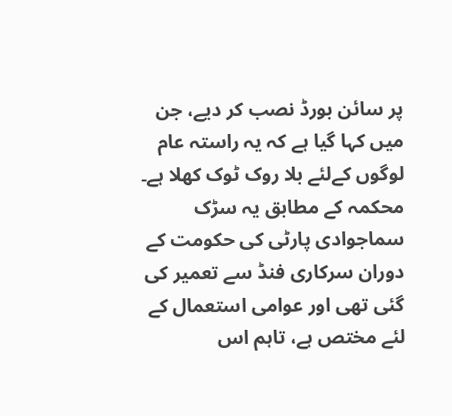پر سائن بورڈ نصب کر دیے، جن میں کہا گیا ہے کہ یہ راستہ عام لوگوں کےلئے بلا روک ٹوک کھلا ہے۔ محکمہ کے مطابق یہ سڑک سماجوادی پارٹی کی حکومت کے دوران سرکاری فنڈ سے تعمیر کی گئی تھی اور عوامی استعمال کے لئے مختص ہے، تاہم اس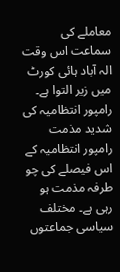معاملے کی سماعت اس وقت الہ آباد ہائی کورٹ میں زیر التوا ہے۔
رامپور انتظامیہ کی شدید مذمت
رامپور انتظامیہ کے اس فیصلے کی چو طرفہ مذمت ہو رہی ہے۔ مختلف سیاسی جماعتوں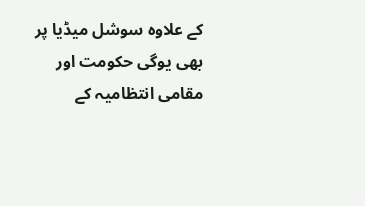کے علاوہ سوشل میڈیا پر بھی یوگی حکومت اور مقامی انتظامیہ کے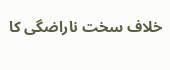خلاف سخت ناراضگی کا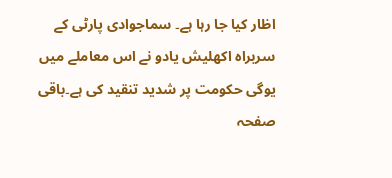اظار کیا جا رہا ہے۔ سماجوادی پارٹی کے سربراہ اکھلیش یادو نے اس معاملے میں یوگی حکومت پر شدید تنقید کی ہے۔باقی صفحہ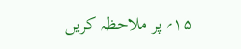۱۵؍ پر ملاحظہ کریں